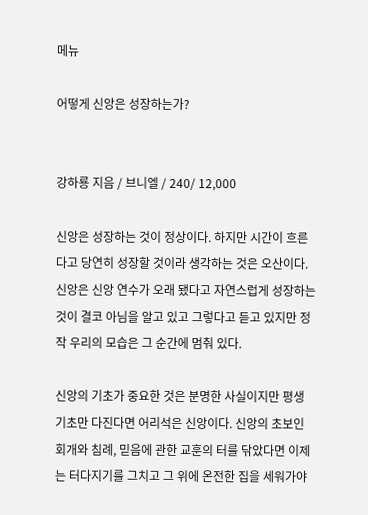메뉴

어떻게 신앙은 성장하는가?


강하룡 지음 / 브니엘 / 240/ 12,000

신앙은 성장하는 것이 정상이다. 하지만 시간이 흐른다고 당연히 성장할 것이라 생각하는 것은 오산이다. 신앙은 신앙 연수가 오래 됐다고 자연스럽게 성장하는 것이 결코 아님을 알고 있고 그렇다고 듣고 있지만 정작 우리의 모습은 그 순간에 멈춰 있다.

신앙의 기초가 중요한 것은 분명한 사실이지만 평생 기초만 다진다면 어리석은 신앙이다. 신앙의 초보인 회개와 침례, 믿음에 관한 교훈의 터를 닦았다면 이제는 터다지기를 그치고 그 위에 온전한 집을 세워가야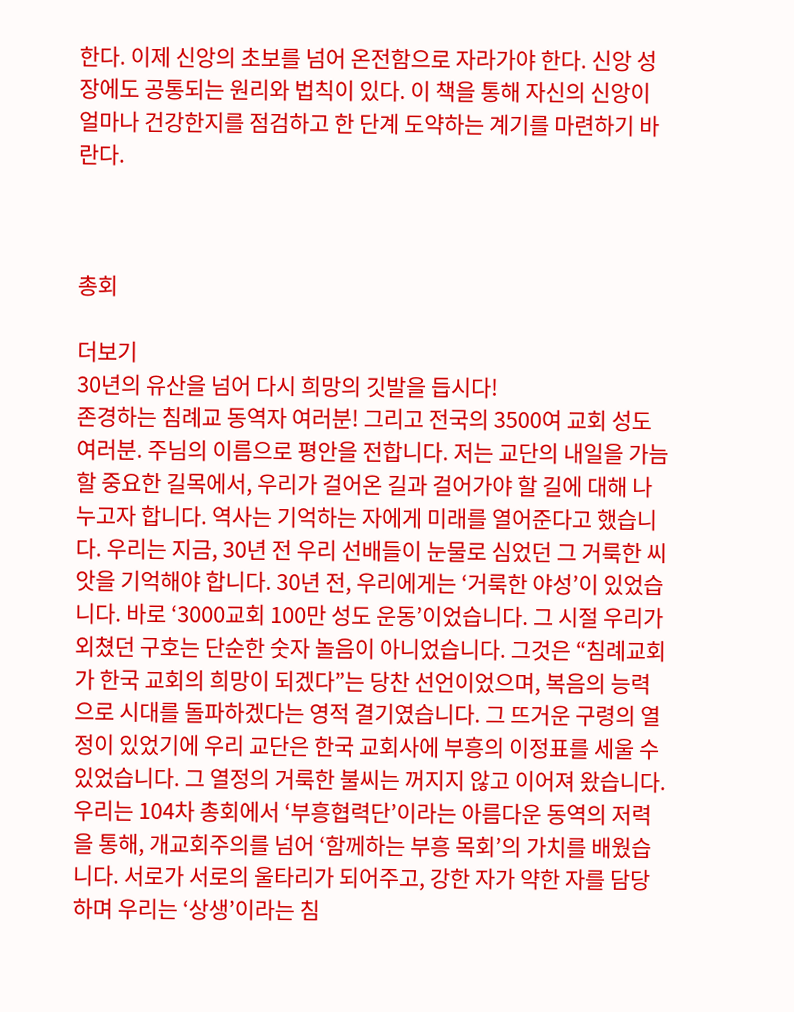한다. 이제 신앙의 초보를 넘어 온전함으로 자라가야 한다. 신앙 성장에도 공통되는 원리와 법칙이 있다. 이 책을 통해 자신의 신앙이 얼마나 건강한지를 점검하고 한 단계 도약하는 계기를 마련하기 바란다.



총회

더보기
30년의 유산을 넘어 다시 희망의 깃발을 듭시다!
존경하는 침례교 동역자 여러분! 그리고 전국의 3500여 교회 성도 여러분. 주님의 이름으로 평안을 전합니다. 저는 교단의 내일을 가늠할 중요한 길목에서, 우리가 걸어온 길과 걸어가야 할 길에 대해 나누고자 합니다. 역사는 기억하는 자에게 미래를 열어준다고 했습니다. 우리는 지금, 30년 전 우리 선배들이 눈물로 심었던 그 거룩한 씨앗을 기억해야 합니다. 30년 전, 우리에게는 ‘거룩한 야성’이 있었습니다. 바로 ‘3000교회 100만 성도 운동’이었습니다. 그 시절 우리가 외쳤던 구호는 단순한 숫자 놀음이 아니었습니다. 그것은 “침례교회가 한국 교회의 희망이 되겠다”는 당찬 선언이었으며, 복음의 능력으로 시대를 돌파하겠다는 영적 결기였습니다. 그 뜨거운 구령의 열정이 있었기에 우리 교단은 한국 교회사에 부흥의 이정표를 세울 수 있었습니다. 그 열정의 거룩한 불씨는 꺼지지 않고 이어져 왔습니다. 우리는 104차 총회에서 ‘부흥협력단’이라는 아름다운 동역의 저력을 통해, 개교회주의를 넘어 ‘함께하는 부흥 목회’의 가치를 배웠습니다. 서로가 서로의 울타리가 되어주고, 강한 자가 약한 자를 담당하며 우리는 ‘상생’이라는 침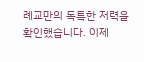례교만의 독특한 저력을 확인했습니다. 이제